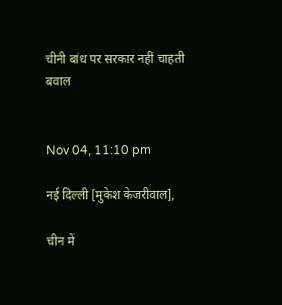चीनी बांध पर सरकार नहीं चाहती बवाल


Nov 04, 11:10 pm

नई दिल्ली [मुकेश केजरीवाल],

चीन में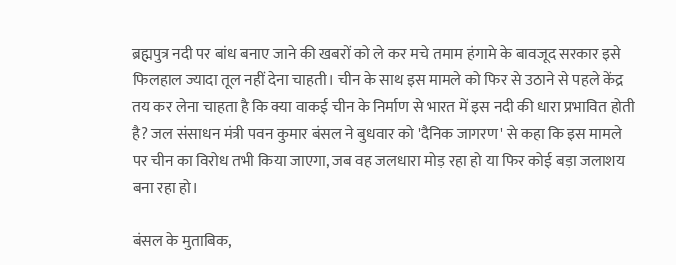ब्रह्मपुत्र नदी पर बांध बनाए जाने की खबरों को ले कर मचे तमाम हंगामे के बावजूद सरकार इसे फिलहाल ज्यादा तूल नहीं देना चाहती। चीन के साथ इस मामले को फिर से उठाने से पहले केंद्र तय कर लेना चाहता है कि क्या वाकई चीन के निर्माण से भारत में इस नदी की धारा प्रभावित होती है? जल संसाधन मंत्री पवन कुमार बंसल ने बुधवार को 'दैनिक जागरण' से कहा कि इस मामले पर चीन का विरोध तभी किया जाएगा, जब वह जलधारा मोड़ रहा हो या फिर कोई बड़ा जलाशय बना रहा हो।

बंसल के मुताबिक,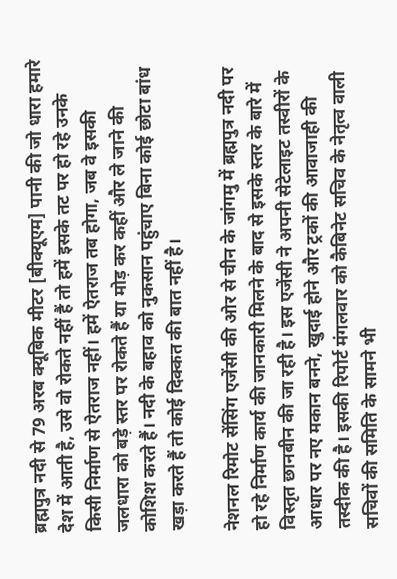ब्रह्मपुत्र नदी से 79 अरब क्यूबिक मीटर [बीक्यूएम] पानी की जो धारा हमारे देश में आती है, उसे वो रोकते नहीं हैं तो हमें इसके तट पर हो रहे उनके किसी निर्माण से ऐतराज नहीं। हमें ऐतराज तब होगा, जब वे इसकी जलधारा को बड़े स्तर पर रोकते हैं या मोड़ कर कहीं और ले जाने की कोशिश करते हैं। नदी के बहाव को नुकसान पहुंचाए बिना कोई छोटा बांध खड़ा करते हैं तो कोई दिक्कत की बात नहीं है।

नेशनल रिमोट सेंसिंग एजेंसी की ओर से चीन के जांगमु में ब्रह्मपुत्र नदी पर हो रहे निर्माण कार्य की जानकारी मिलने के बाद से इसके स्तर के बारे में विस्तृत छानबीन की जा रही है। इस एजेंसी ने अपनी सेटेलाइट तस्वीरों के आधार पर नए मकान बनने, खुदाई होने और ट्रकों की आवाजाही की तस्दीक की है। इसकी रिपोर्ट मंगलवार को कैबिनेट सचिव के नेतृत्व वाली सचिवों की समिति के सामने भी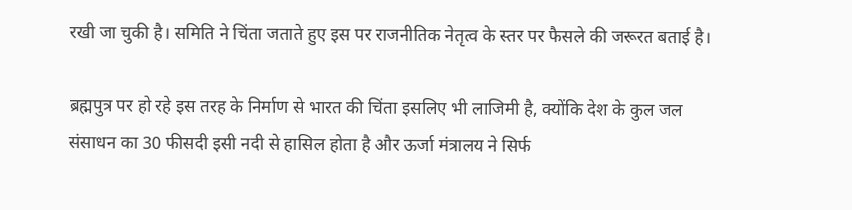रखी जा चुकी है। समिति ने चिंता जताते हुए इस पर राजनीतिक नेतृत्व के स्तर पर फैसले की जरूरत बताई है।

ब्रह्मपुत्र पर हो रहे इस तरह के निर्माण से भारत की चिंता इसलिए भी लाजिमी है, क्योंकि देश के कुल जल संसाधन का 30 फीसदी इसी नदी से हासिल होता है और ऊर्जा मंत्रालय ने सिर्फ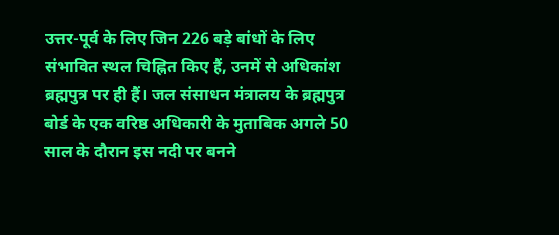उत्तर-पूर्व के लिए जिन 226 बड़े बांधों के लिए संभावित स्थल चिह्नित किए हैं, उनमें से अधिकांश ब्रह्मपुत्र पर ही हैं। जल संसाधन मंत्रालय के ब्रह्मपुत्र बोर्ड के एक वरिष्ठ अधिकारी के मुताबिक अगले 50 साल के दौरान इस नदी पर बनने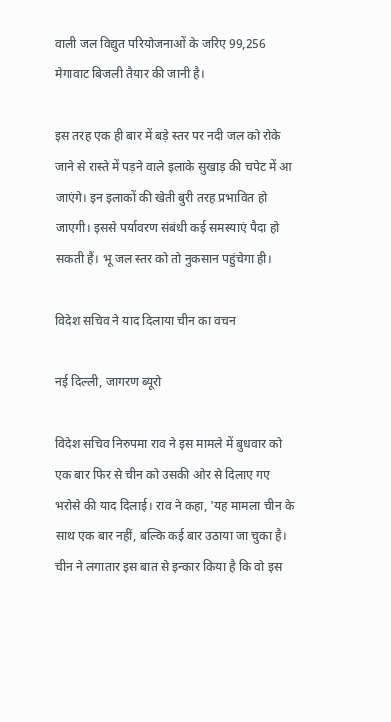वाली जल विद्युत परियोजनाओं के जरिए 99,256 मेगावाट बिजली तैयार की जानी है।

इस तरह एक ही बार में बड़े स्तर पर नदी जल को रोके जाने से रास्ते में पड़ने वाले इलाके सुखाड़ की चपेट में आ जाएंगे। इन इलाकों की खेती बुरी तरह प्रभावित हो जाएगी। इससे पर्यावरण संबंधी कई समस्याएं पैदा हो सकती हैं। भू जल स्तर को तो नुकसान पहुंचेगा ही।

विदेश सचिव ने याद दिलाया चीन का वचन

नई दिल्ली, जागरण ब्यूरो

विदेश सचिव निरुपमा राव ने इस मामले में बुधवार को एक बार फिर से चीन को उसकी ओर से दिलाए गए भरोसे की याद दिलाई। राव ने कहा, 'यह मामला चीन के साथ एक बार नहीं, बल्कि कई बार उठाया जा चुका है। चीन ने लगातार इस बात से इन्कार किया है कि वो इस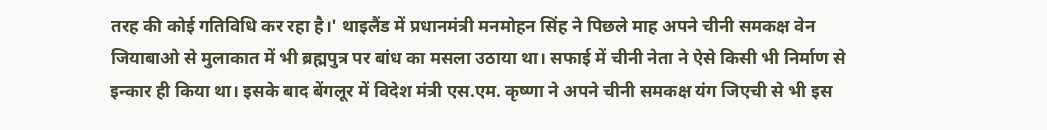तरह की कोई गतिविधि कर रहा है।' थाइलैंड में प्रधानमंत्री मनमोहन सिंह ने पिछले माह अपने चीनी समकक्ष वेन जियाबाओ से मुलाकात में भी ब्रह्मपुत्र पर बांध का मसला उठाया था। सफाई में चीनी नेता ने ऐसे किसी भी निर्माण से इन्कार ही किया था। इसके बाद बेंगलूर में विदेश मंत्री एस.एम. कृष्णा ने अपने चीनी समकक्ष यंग जिएची से भी इस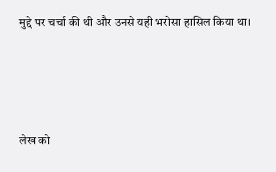मुद्दे पर चर्चा की थी और उनसे यही भरोसा हासिल किया था।




लेख को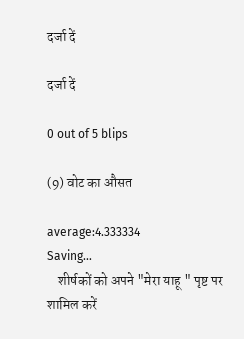दर्जा दें

दर्जा दें

0 out of 5 blips

(9) वोट का औसत

average:4.333334
Saving...
    शीर्षकों को अपने "मेरा याहू " पृष्ट पर शामिल करें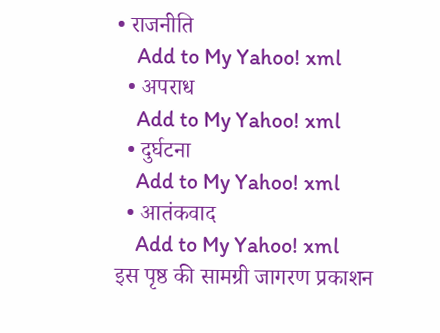• राजनीति
    Add to My Yahoo! xml
  • अपराध
    Add to My Yahoo! xml
  • दुर्घटना
    Add to My Yahoo! xml
  • आतंकवाद
    Add to My Yahoo! xml
इस पृष्ठ की सामग्री जागरण प्रकाशन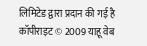लिमिटेड द्वारा प्रदान की गई है
कॉपीराइट © 2009 याहू वेब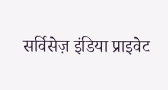सर्विसेज़ इंडिया प्राइवेट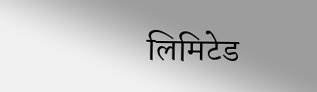लिमिटेड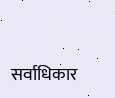सर्वाधिकार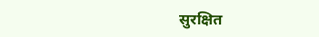सुरक्षित